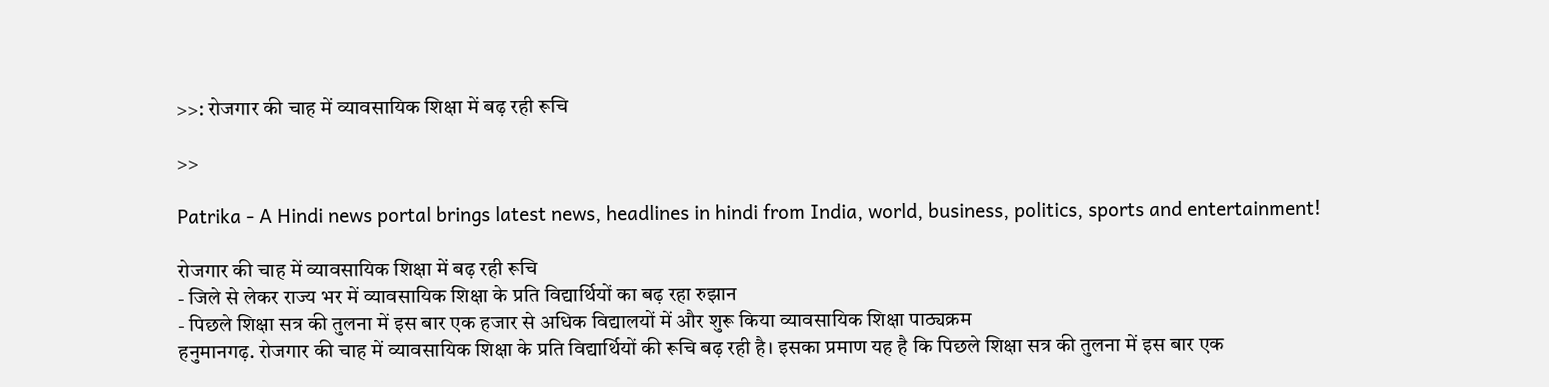>>: रोजगार की चाह में व्यावसायिक शिक्षा में बढ़ रही रूचि

>>

Patrika - A Hindi news portal brings latest news, headlines in hindi from India, world, business, politics, sports and entertainment!

रोजगार की चाह में व्यावसायिक शिक्षा में बढ़ रही रूचि
- जिले से लेकर राज्य भर में व्यावसायिक शिक्षा के प्रति विद्यार्थियों का बढ़ रहा रुझान
- पिछले शिक्षा सत्र की तुलना में इस बार एक हजार से अधिक विद्यालयों में और शुरू किया व्यावसायिक शिक्षा पाठ्यक्रम
हनुमानगढ़. रोजगार की चाह में व्यावसायिक शिक्षा के प्रति विद्यार्थियों की रूचि बढ़ रही है। इसका प्रमाण यह है कि पिछले शिक्षा सत्र की तुलना में इस बार एक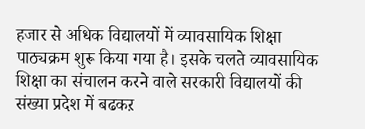हजार से अधिक विद्यालयों में व्यावसायिक शिक्षा पाठ्यक्रम शुरू किया गया है। इसके चलते व्यावसायिक शिक्षा का संचालन करने वाले सरकारी विद्यालयों की संख्या प्रदेश में बढकऱ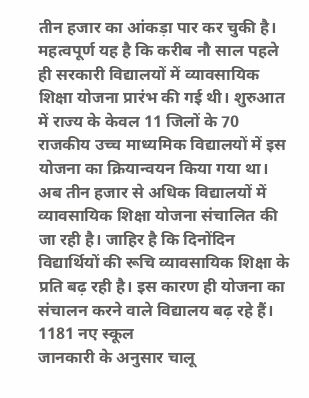तीन हजार का आंकड़ा पार कर चुकी है।
महत्वपूर्ण यह है कि करीब नौ साल पहले ही सरकारी विद्यालयों में व्यावसायिक शिक्षा योजना प्रारंभ की गई थी। शुरुआत में राज्य के केवल 11 जिलों के 70 राजकीय उच्च माध्यमिक विद्यालयों में इस योजना का क्रियान्वयन किया गया था। अब तीन हजार से अधिक विद्यालयों में व्यावसायिक शिक्षा योजना संचालित की जा रही है। जाहिर है कि दिनोंदिन विद्यार्थियों की रूचि व्यावसायिक शिक्षा के प्रति बढ़ रही है। इस कारण ही योजना का संचालन करने वाले विद्यालय बढ़ रहे हैं।
1181 नए स्कूल
जानकारी के अनुसार चालू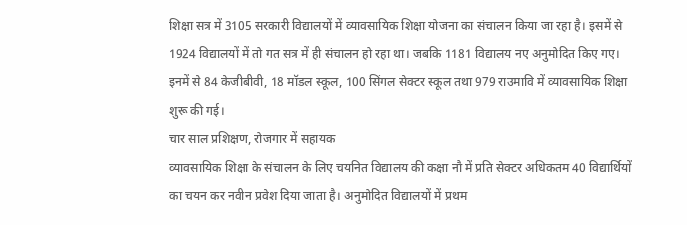शिक्षा सत्र में 3105 सरकारी विद्यालयों में व्यावसायिक शिक्षा योजना का संचालन किया जा रहा है। इसमें से 1924 विद्यालयों में तो गत सत्र में ही संचालन हो रहा था। जबकि 1181 विद्यालय नए अनुमोदित किए गए। इनमें से 84 केजीबीवी, 18 मॉडल स्कूल, 100 सिंगल सेक्टर स्कूल तथा 979 राउमावि में व्यावसायिक शिक्षा शुरू की गई।
चार साल प्रशिक्षण, रोजगार में सहायक
व्यावसायिक शिक्षा के संचालन के लिए चयनित विद्यालय की कक्षा नौ में प्रति सेक्टर अधिकतम 40 विद्यार्थियों का चयन कर नवीन प्रवेश दिया जाता है। अनुमोदित विद्यालयों में प्रथम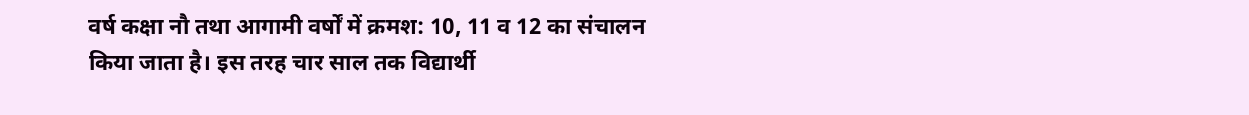वर्ष कक्षा नौ तथा आगामी वर्षों में क्रमश: 10, 11 व 12 का संचालन किया जाता है। इस तरह चार साल तक विद्यार्थी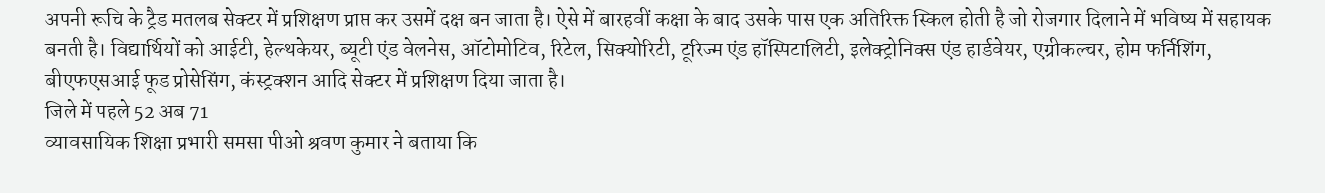अपनी रूचि के ट्रैड मतलब सेक्टर में प्रशिक्षण प्राप्त कर उसमें दक्ष बन जाता है। ऐसे में बारहवीं कक्षा के बाद उसके पास एक अतिरिक्त स्किल होती है जो रोजगार दिलाने में भविष्य में सहायक बनती है। विद्यार्थियों को आईटी, हेल्थकेयर, ब्यूटी एंड वेलनेस, ऑटोमोटिव, रिटेल, सिक्योरिटी, टूरिज्म एंड हॉस्पिटालिटी, इलेक्ट्रोनिक्स एंड हार्डवेयर, एग्रीकल्चर, होम फर्निशिंग, बीएफएसआई फूड प्रोसेसिंग, कंस्ट्रक्शन आदि सेक्टर में प्रशिक्षण दिया जाता है।
जिले में पहले 52 अब 71
व्यावसायिक शिक्षा प्रभारी समसा पीओ श्रवण कुमार ने बताया कि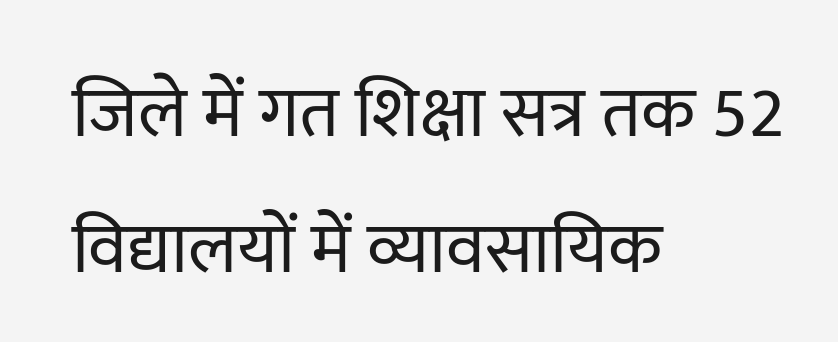जिले में गत शिक्षा सत्र तक 52 विद्यालयों में व्यावसायिक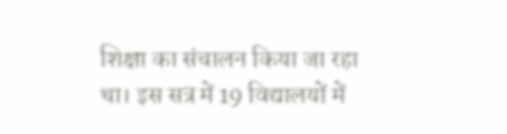शिक्षा का संचालन किया जा रहा था। इस सत्र में 19 विद्यालयों में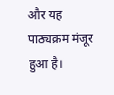और यह पाठ्यक्रम मंजूर हुआ है।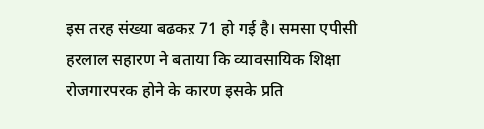इस तरह संख्या बढकऱ 71 हो गई है। समसा एपीसी हरलाल सहारण ने बताया कि व्यावसायिक शिक्षा रोजगारपरक होने के कारण इसके प्रति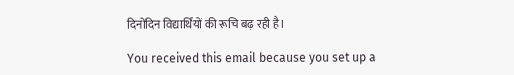दिनोंदिन विद्यार्थियों की रूचि बढ़ रही है।

You received this email because you set up a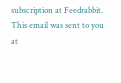subscription at Feedrabbit. This email was sent to you at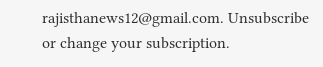rajisthanews12@gmail.com. Unsubscribe or change your subscription.